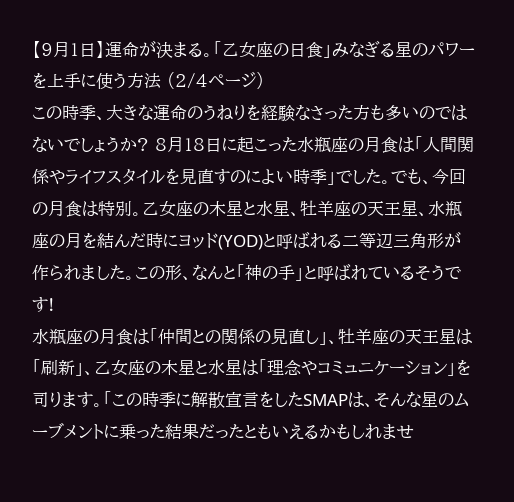【9月1日】運命が決まる。「乙女座の日食」みなぎる星のパワーを上手に使う方法 (2/4ページ)
この時季、大きな運命のうねりを経験なさった方も多いのではないでしょうか? 8月18日に起こった水瓶座の月食は「人間関係やライフスタイルを見直すのによい時季」でした。でも、今回の月食は特別。乙女座の木星と水星、牡羊座の天王星、水瓶座の月を結んだ時にヨッド(YOD)と呼ばれる二等辺三角形が作られました。この形、なんと「神の手」と呼ばれているそうです!
水瓶座の月食は「仲間との関係の見直し」、牡羊座の天王星は「刷新」、乙女座の木星と水星は「理念やコミュニケーション」を司ります。「この時季に解散宣言をしたSMAPは、そんな星のムーブメントに乗った結果だったともいえるかもしれませ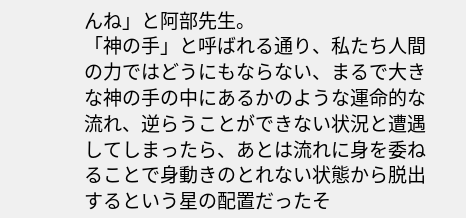んね」と阿部先生。
「神の手」と呼ばれる通り、私たち人間の力ではどうにもならない、まるで大きな神の手の中にあるかのような運命的な流れ、逆らうことができない状況と遭遇してしまったら、あとは流れに身を委ねることで身動きのとれない状態から脱出するという星の配置だったそ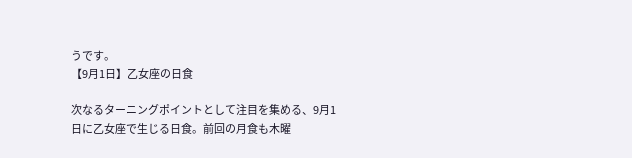うです。
【9月1日】乙女座の日食

次なるターニングポイントとして注目を集める、9月1日に乙女座で生じる日食。前回の月食も木曜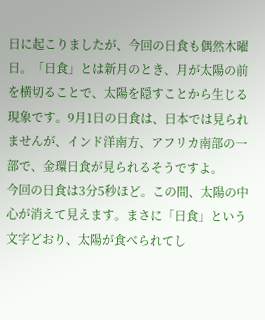日に起こりましたが、今回の日食も偶然木曜日。「日食」とは新月のとき、月が太陽の前を横切ることで、太陽を隠すことから生じる現象です。9月1日の日食は、日本では見られませんが、インド洋南方、アフリカ南部の一部で、金環日食が見られるそうですよ。
今回の日食は3分5秒ほど。この間、太陽の中心が消えて見えます。まさに「日食」という文字どおり、太陽が食べられてし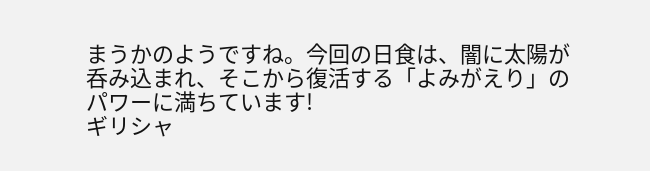まうかのようですね。今回の日食は、闇に太陽が呑み込まれ、そこから復活する「よみがえり」のパワーに満ちています!
ギリシャ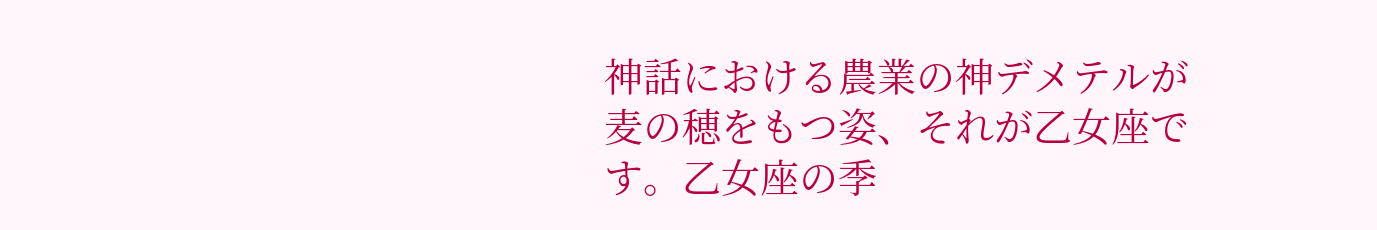神話における農業の神デメテルが麦の穂をもつ姿、それが乙女座です。乙女座の季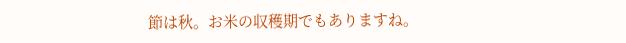節は秋。お米の収穫期でもありますね。